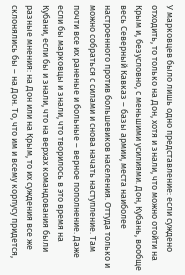У марковцев было лишь одно представление: если суждено отходить, то только на Дон, хотя и знали, что можно отойти на Крым и, безусловно, с меньшими усилиями. Дон, Кубань, вообще весь Северный Кавказ – базы армии, места наиболее настроенного против большевиков населения. Оттуда только и можно собраться с силами и снова начать наступление. Там почти все их раненые и больные – верное пополнение. Даже если бы марковцы и знали, что творилось в это время на Кубани, если бы и знали, что на верхах командования были разные мнения: на Дон или на Крым, то их суждения все же склонялись бы – на Дон. То, что им и всему корпусу придется,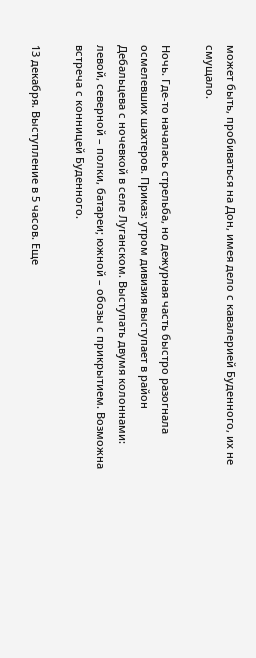может быть, пробиваться на Дон, имея дело с кавалерией Буденного, их не смущало.

Ночь. Где-то началась стрельба, но дежурная часть быстро разогнала осмелевших шахтеров. Приказ: утром дивизия выступает в район Дебальцева с ночевкой в селе Луганском. Выступать двумя колоннами: левой, северной – полки, батареи; южной – обозы с прикрытием. Возможна встреча с конницей Буденного.

13 декабря. Выступление в 5 часов. Еще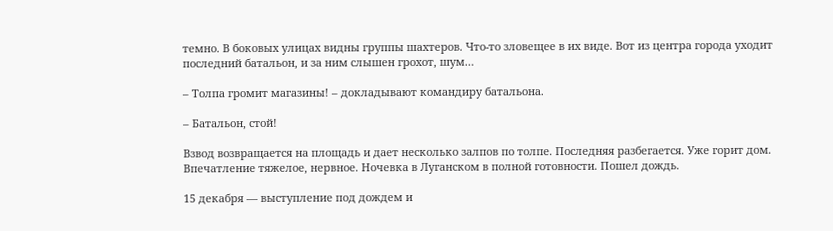темно. В боковых улицах видны группы шахтеров. Что-то зловещее в их виде. Вот из центра города уходит последний батальон, и за ним слышен грохот, шум…

– Толпа громит магазины! – докладывают командиру батальона.

– Батальон, стой!

Взвод возвращается на площадь и дает несколько залпов по толпе. Последняя разбегается. Уже горит дом. Впечатление тяжелое, нервное. Ночевка в Луганском в полной готовности. Пошел дождь.

15 декабря — выступление под дождем и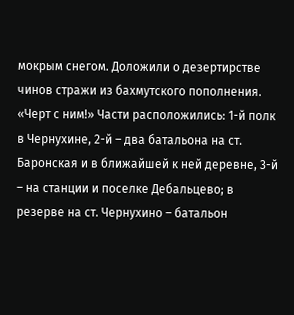мокрым снегом. Доложили о дезертирстве чинов стражи из бахмутского пополнения. «Черт с ним!» Части расположились: 1-й полк в Чернухине, 2-й – два батальона на ст. Баронская и в ближайшей к ней деревне, 3-й – на станции и поселке Дебальцево; в резерве на ст. Чернухино – батальон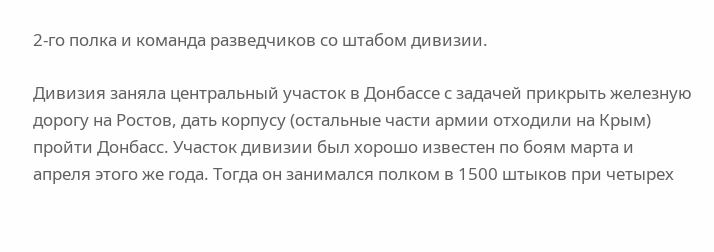2-го полка и команда разведчиков со штабом дивизии.

Дивизия заняла центральный участок в Донбассе с задачей прикрыть железную дорогу на Ростов, дать корпусу (остальные части армии отходили на Крым) пройти Донбасс. Участок дивизии был хорошо известен по боям марта и апреля этого же года. Тогда он занимался полком в 1500 штыков при четырех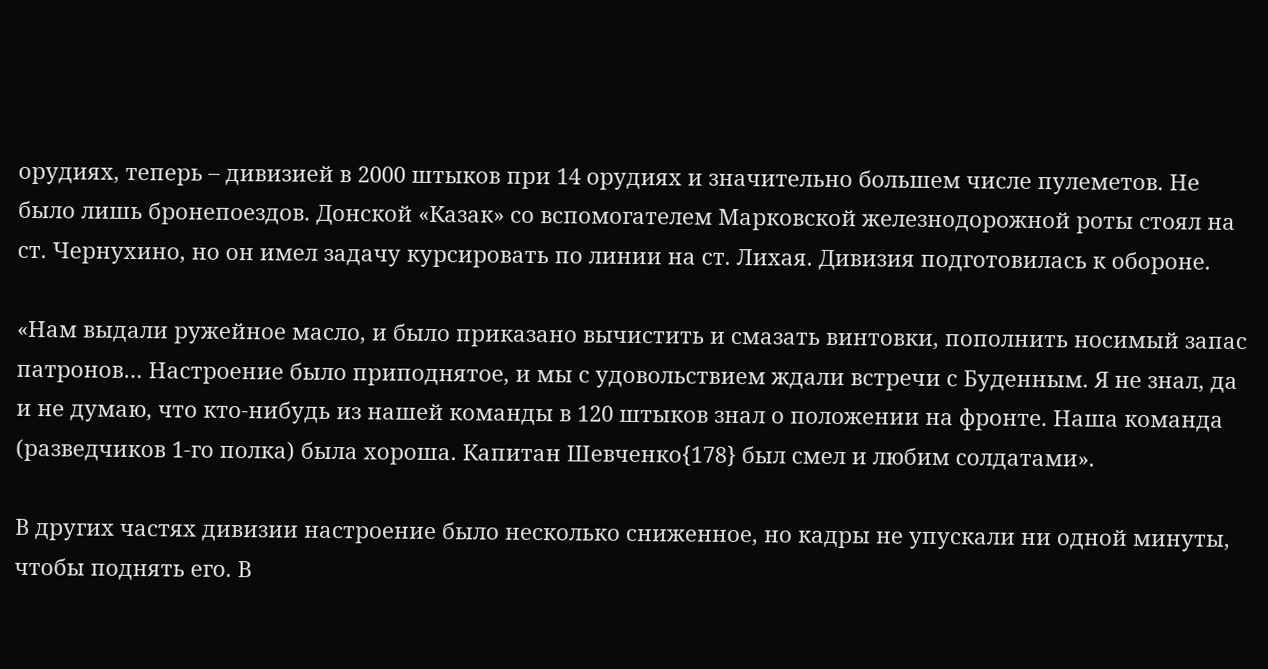орудиях, теперь – дивизией в 2000 штыков при 14 орудиях и значительно большем числе пулеметов. Не было лишь бронепоездов. Донской «Казак» со вспомогателем Марковской железнодорожной роты стоял на ст. Чернухино, но он имел задачу курсировать по линии на ст. Лихая. Дивизия подготовилась к обороне.

«Нам выдали ружейное масло, и было приказано вычистить и смазать винтовки, пополнить носимый запас патронов… Настроение было приподнятое, и мы с удовольствием ждали встречи с Буденным. Я не знал, да и не думаю, что кто-нибудь из нашей команды в 120 штыков знал о положении на фронте. Наша команда (разведчиков 1-го полка) была хороша. Капитан Шевченко{178} был смел и любим солдатами».

В других частях дивизии настроение было несколько сниженное, но кадры не упускали ни одной минуты, чтобы поднять его. В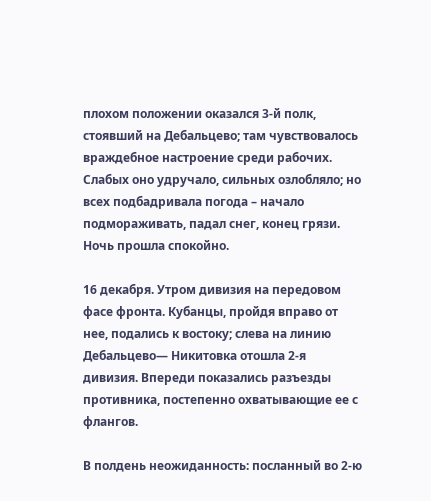плохом положении оказался 3-й полк, стоявший на Дебальцево; там чувствовалось враждебное настроение среди рабочих. Слабых оно удручало, сильных озлобляло; но всех подбадривала погода – начало подмораживать, падал снег, конец грязи. Ночь прошла спокойно.

16 декабря. Утром дивизия на передовом фасе фронта. Кубанцы, пройдя вправо от нее, подались к востоку; слева на линию Дебальцево— Никитовка отошла 2-я дивизия. Впереди показались разъезды противника, постепенно охватывающие ее с флангов.

В полдень неожиданность: посланный во 2-ю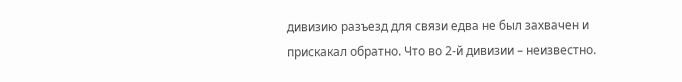дивизию разъезд для связи едва не был захвачен и прискакал обратно. Что во 2-й дивизии – неизвестно.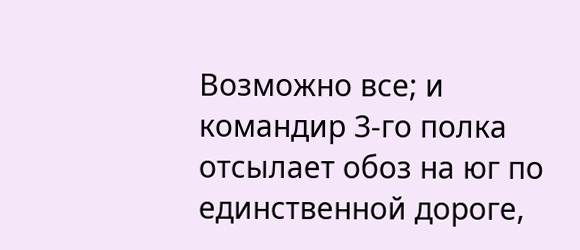Возможно все; и командир 3-го полка отсылает обоз на юг по единственной дороге,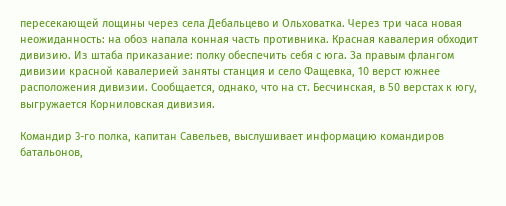пересекающей лощины через села Дебальцево и Ольховатка. Через три часа новая неожиданность: на обоз напала конная часть противника. Красная кавалерия обходит дивизию. Из штаба приказание: полку обеспечить себя с юга. За правым флангом дивизии красной кавалерией заняты станция и село Фащевка, 10 верст южнее расположения дивизии. Сообщается, однако, что на ст. Бесчинская, в 50 верстах к югу, выгружается Корниловская дивизия.

Командир 3-го полка, капитан Савельев, выслушивает информацию командиров батальонов,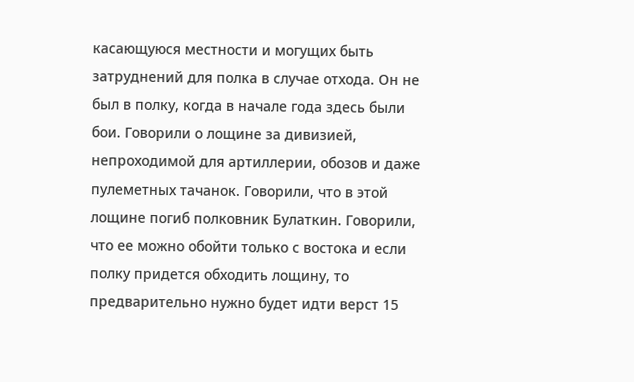касающуюся местности и могущих быть затруднений для полка в случае отхода. Он не был в полку, когда в начале года здесь были бои. Говорили о лощине за дивизией, непроходимой для артиллерии, обозов и даже пулеметных тачанок. Говорили, что в этой лощине погиб полковник Булаткин. Говорили, что ее можно обойти только с востока и если полку придется обходить лощину, то предварительно нужно будет идти верст 15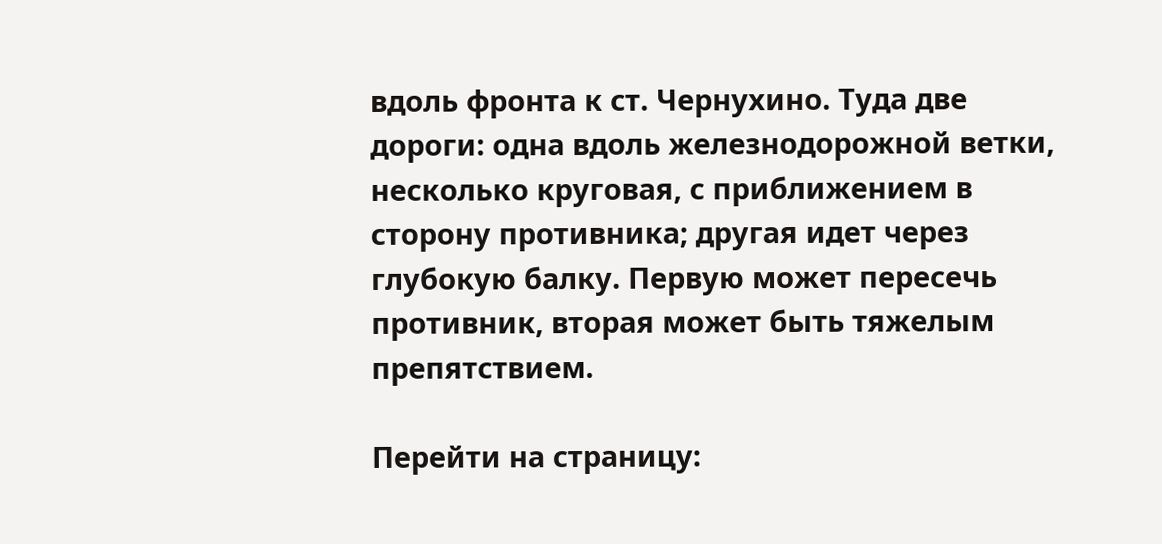вдоль фронта к ст. Чернухино. Туда две дороги: одна вдоль железнодорожной ветки, несколько круговая, с приближением в сторону противника; другая идет через глубокую балку. Первую может пересечь противник, вторая может быть тяжелым препятствием.

Перейти на страницу: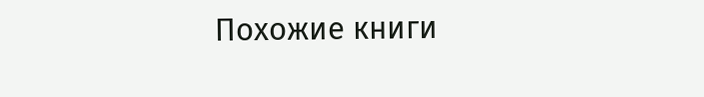Похожие книги